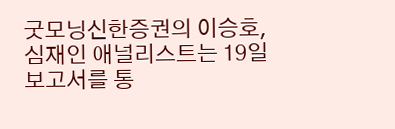굿모닝신한증권의 이승호, 심재인 애널리스트는 19일 보고서를 통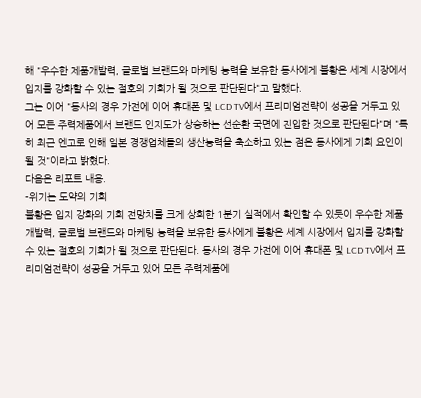해 "우수한 제품개발력, 글로벌 브랜드와 마케팅 능력을 보유한 동사에게 불황은 세계 시장에서 입지를 강화할 수 있는 절호의 기회가 될 것으로 판단된다"고 말했다.
그는 이어 "동사의 경우 가전에 이어 휴대폰 및 LCD TV에서 프리미엄전략이 성공을 거두고 있어 모든 주력제품에서 브랜드 인지도가 상승하는 선순환 국면에 진입한 것으로 판단된다"며 "특히 최근 엔고로 인해 일본 경쟁업체들의 생산능력을 축소하고 있는 점은 동사에게 기회 요인이 될 것"이라고 밝혔다.
다음은 리포트 내용.
-위기는 도약의 기회
불황은 입지 강화의 기회 전망치를 크게 상회한 1분기 실적에서 확인할 수 있듯이 우수한 제품개발력, 글로벌 브랜드와 마케팅 능력을 보유한 동사에게 불황은 세계 시장에서 입지를 강화할 수 있는 절호의 기회가 될 것으로 판단된다. 동사의 경우 가전에 이어 휴대폰 및 LCD TV에서 프리미엄전략이 성공을 거두고 있어 모든 주력제품에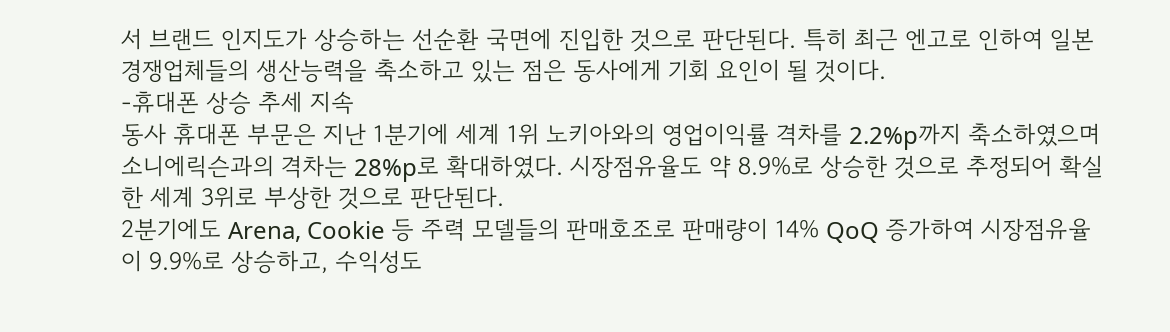서 브랜드 인지도가 상승하는 선순환 국면에 진입한 것으로 판단된다. 특히 최근 엔고로 인하여 일본 경쟁업체들의 생산능력을 축소하고 있는 점은 동사에게 기회 요인이 될 것이다.
-휴대폰 상승 추세 지속
동사 휴대폰 부문은 지난 1분기에 세계 1위 노키아와의 영업이익률 격차를 2.2%p까지 축소하였으며 소니에릭슨과의 격차는 28%p로 확대하였다. 시장점유율도 약 8.9%로 상승한 것으로 추정되어 확실한 세계 3위로 부상한 것으로 판단된다.
2분기에도 Arena, Cookie 등 주력 모델들의 판매호조로 판매량이 14% QoQ 증가하여 시장점유율이 9.9%로 상승하고, 수익성도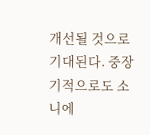개선될 것으로 기대된다. 중장기적으로도 소니에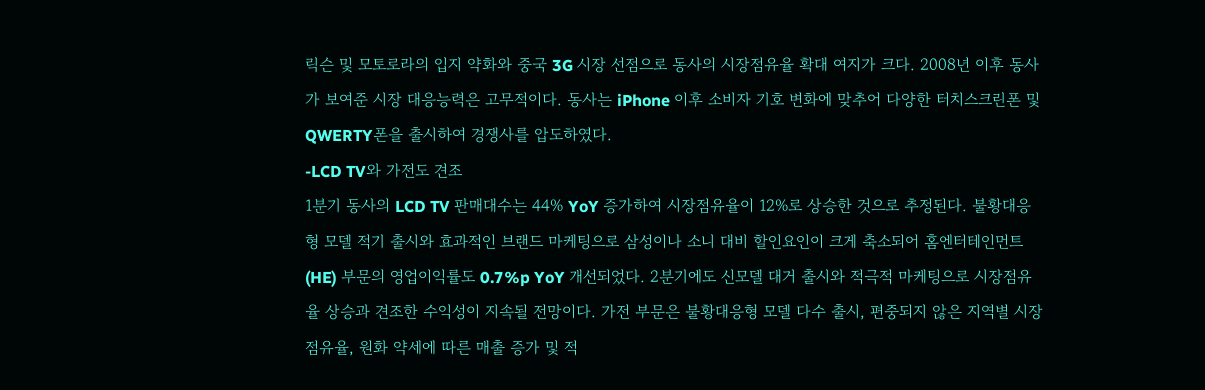릭슨 및 모토로라의 입지 약화와 중국 3G 시장 선점으로 동사의 시장점유율 확대 여지가 크다. 2008년 이후 동사가 보여준 시장 대응능력은 고무적이다. 동사는 iPhone 이후 소비자 기호 변화에 맞추어 다양한 터치스크린폰 및 QWERTY폰을 출시하여 경쟁사를 압도하였다.
-LCD TV와 가전도 견조
1분기 동사의 LCD TV 판매대수는 44% YoY 증가하여 시장점유율이 12%로 상승한 것으로 추정된다. 불황대응형 모델 적기 출시와 효과적인 브랜드 마케팅으로 삼성이나 소니 대비 할인요인이 크게 축소되어 홈엔터테인먼트(HE) 부문의 영업이익률도 0.7%p YoY 개선되었다. 2분기에도 신모델 대거 출시와 적극적 마케팅으로 시장점유율 상승과 견조한 수익성이 지속될 전망이다. 가전 부문은 불황대응형 모델 다수 출시, 편중되지 않은 지역별 시장점유율, 원화 약세에 따른 매출 증가 및 적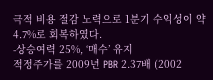극적 비용 절감 노력으로 1분기 수익성이 약 4.7%로 회복하였다.
-상승여력 25%, ‘매수’ 유지
적정주가를 2009년 PBR 2.37배 (2002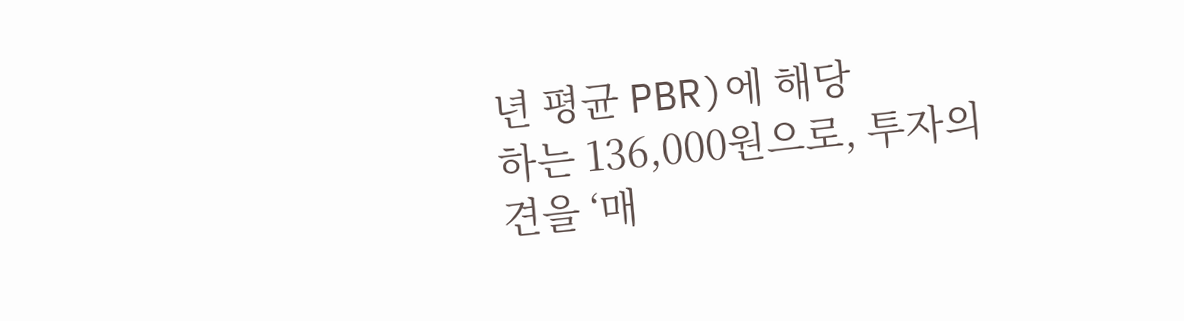년 평균 PBR)에 해당
하는 136,000원으로, 투자의견을 ‘매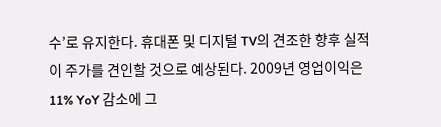수’로 유지한다. 휴대폰 및 디지털 TV의 견조한 향후 실적이 주가를 견인할 것으로 예상된다. 2009년 영업이익은 11% YoY 감소에 그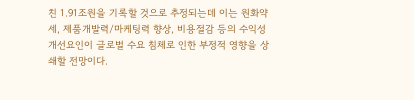친 1.91조원을 기록할 것으로 추정되는데 이는 원화약세, 제품개발력/마케팅력 향상, 비용절감 등의 수익성 개선요인이 글로벌 수요 침체로 인한 부정적 영향을 상쇄할 전망이다.